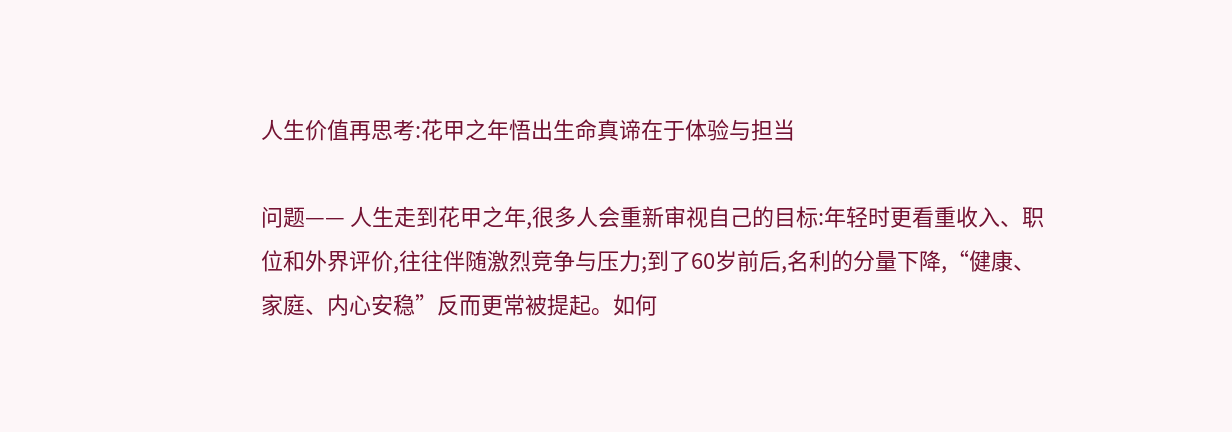人生价值再思考:花甲之年悟出生命真谛在于体验与担当

问题—— 人生走到花甲之年,很多人会重新审视自己的目标:年轻时更看重收入、职位和外界评价,往往伴随激烈竞争与压力;到了60岁前后,名利的分量下降,“健康、家庭、内心安稳”反而更常被提起。如何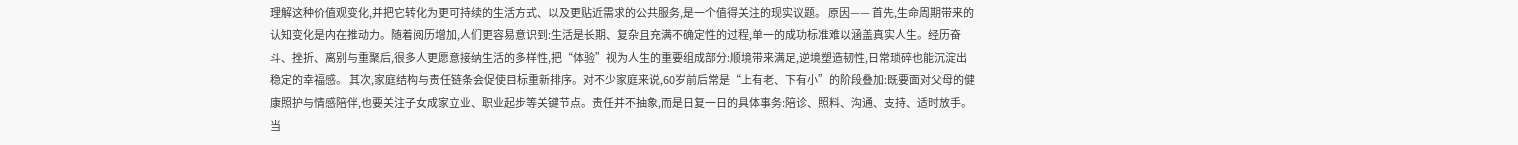理解这种价值观变化,并把它转化为更可持续的生活方式、以及更贴近需求的公共服务,是一个值得关注的现实议题。 原因—— 首先,生命周期带来的认知变化是内在推动力。随着阅历增加,人们更容易意识到:生活是长期、复杂且充满不确定性的过程,单一的成功标准难以涵盖真实人生。经历奋斗、挫折、离别与重聚后,很多人更愿意接纳生活的多样性,把“体验”视为人生的重要组成部分:顺境带来满足,逆境塑造韧性,日常琐碎也能沉淀出稳定的幸福感。 其次,家庭结构与责任链条会促使目标重新排序。对不少家庭来说,60岁前后常是“上有老、下有小”的阶段叠加:既要面对父母的健康照护与情感陪伴,也要关注子女成家立业、职业起步等关键节点。责任并不抽象,而是日复一日的具体事务:陪诊、照料、沟通、支持、适时放手。当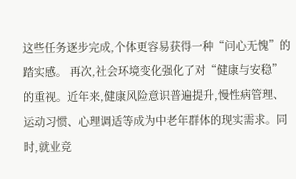这些任务逐步完成,个体更容易获得一种“问心无愧”的踏实感。 再次,社会环境变化强化了对“健康与安稳”的重视。近年来,健康风险意识普遍提升,慢性病管理、运动习惯、心理调适等成为中老年群体的现实需求。同时,就业竞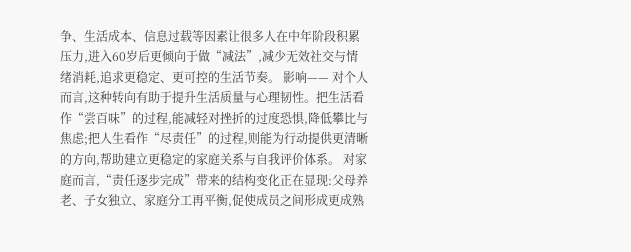争、生活成本、信息过载等因素让很多人在中年阶段积累压力,进入60岁后更倾向于做“减法”,减少无效社交与情绪消耗,追求更稳定、更可控的生活节奏。 影响—— 对个人而言,这种转向有助于提升生活质量与心理韧性。把生活看作“尝百味”的过程,能减轻对挫折的过度恐惧,降低攀比与焦虑;把人生看作“尽责任”的过程,则能为行动提供更清晰的方向,帮助建立更稳定的家庭关系与自我评价体系。 对家庭而言,“责任逐步完成”带来的结构变化正在显现:父母养老、子女独立、家庭分工再平衡,促使成员之间形成更成熟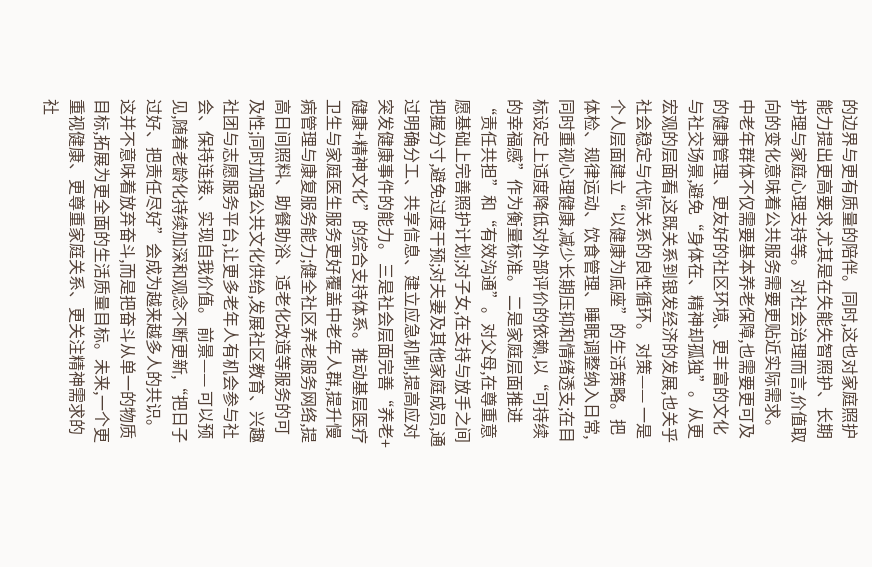的边界与更有质量的陪伴。同时,这也对家庭照护能力提出更高要求,尤其是在失能失智照护、长期护理与家庭心理支持等。 对社会治理而言,价值取向的变化意味着公共服务需要更贴近实际需求。中老年群体不仅需要基本养老保障,也需要更可及的健康管理、更友好的社区环境、更丰富的文化与社交场景,避免“身体在、精神却孤独”。从更宏观的层面看,这既关系到银发经济的发展,也关乎社会稳定与代际关系的良性循环。 对策—— 一是个人层面建立“以健康为底座”的生活策略。把体检、规律运动、饮食管理、睡眠调整纳入日常,同时重视心理健康,减少长期压抑和情绪透支;在目标设定上适度降低对外部评价的依赖,以“可持续的幸福感”作为衡量标准。 二是家庭层面推进“责任共担”和“有效沟通”。对父母,在尊重意愿基础上完善照护计划;对子女,在支持与放手之间把握分寸,避免过度干预;对夫妻及其他家庭成员,通过明确分工、共享信息、建立应急机制,提高应对突发健康事件的能力。 三是社会层面完善“养老+健康+精神文化”的综合支持体系。推动基层医疗卫生与家庭医生服务更好覆盖中老年人群,提升慢病管理与康复服务能力;健全社区养老服务网络,提高日间照料、助餐助浴、适老化改造等服务的可及性;同时加强公共文化供给,发展社区教育、兴趣社团与志愿服务平台,让更多老年人有机会参与社会、保持连接、实现自我价值。 前景—— 可以预见,随着老龄化持续加深和观念不断更新,“把日子过好、把责任尽好”会成为越来越多人的共识。这并不意味着放弃奋斗,而是把奋斗从单一的物质目标,拓展为更全面的生活质量目标。未来,一个更重视健康、更尊重家庭关系、更关注精神需求的社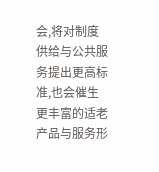会,将对制度供给与公共服务提出更高标准,也会催生更丰富的适老产品与服务形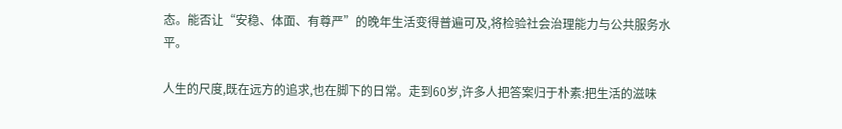态。能否让“安稳、体面、有尊严”的晚年生活变得普遍可及,将检验社会治理能力与公共服务水平。

人生的尺度,既在远方的追求,也在脚下的日常。走到60岁,许多人把答案归于朴素:把生活的滋味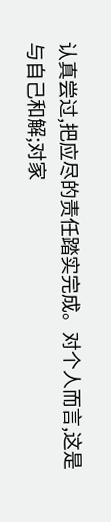认真尝过,把应尽的责任踏实完成。对个人而言,这是与自己和解;对家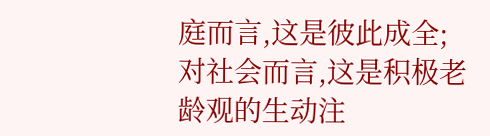庭而言,这是彼此成全;对社会而言,这是积极老龄观的生动注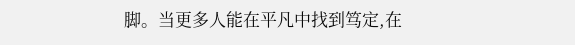脚。当更多人能在平凡中找到笃定,在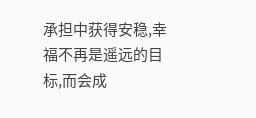承担中获得安稳,幸福不再是遥远的目标,而会成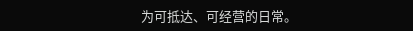为可抵达、可经营的日常。